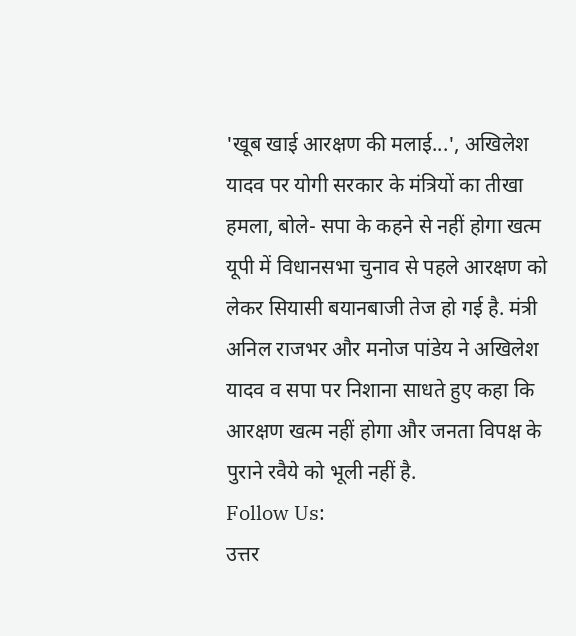'खूब खाई आरक्षण की मलाई...', अखिलेश यादव पर योगी सरकार के मंत्रियों का तीखा हमला, बोले- सपा के कहने से नहीं होगा खत्म
यूपी में विधानसभा चुनाव से पहले आरक्षण को लेकर सियासी बयानबाजी तेज हो गई है. मंत्री अनिल राजभर और मनोज पांडेय ने अखिलेश यादव व सपा पर निशाना साधते हुए कहा कि आरक्षण खत्म नहीं होगा और जनता विपक्ष के पुराने रवैये को भूली नहीं है.
Follow Us:
उत्तर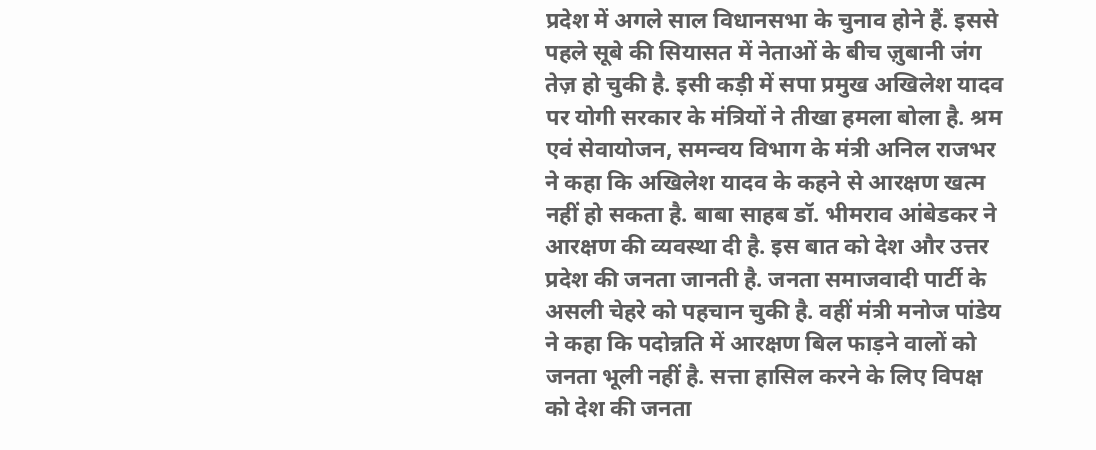प्रदेश में अगले साल विधानसभा के चुनाव होने हैं. इससे पहले सूबे की सियासत में नेताओं के बीच ज़ुबानी जंग तेज़ हो चुकी है. इसी कड़ी में सपा प्रमुख अखिलेश यादव पर योगी सरकार के मंत्रियों ने तीखा हमला बोला है. श्रम एवं सेवायोजन, समन्वय विभाग के मंत्री अनिल राजभर ने कहा कि अखिलेश यादव के कहने से आरक्षण खत्म नहीं हो सकता है. बाबा साहब डॉ. भीमराव आंबेडकर ने आरक्षण की व्यवस्था दी है. इस बात को देश और उत्तर प्रदेश की जनता जानती है. जनता समाजवादी पार्टी के असली चेहरे को पहचान चुकी है. वहीं मंत्री मनोज पांडेय ने कहा कि पदोन्नति में आरक्षण बिल फाड़ने वालों को जनता भूली नहीं है. सत्ता हासिल करने के लिए विपक्ष को देश की जनता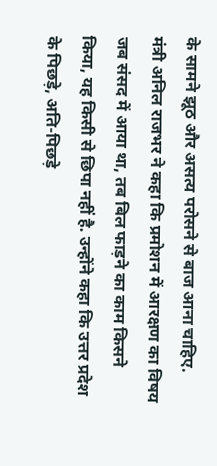के सामने झूठ और असत्य परोसने से बाज आना चाहिए.
मंत्री अनिल राजभर ने कहा कि प्रमोशन में आरक्षण का विषय जब संसद में आया था, तब बिल फाड़ने का काम किसने किया, यह किसी से छिपा नहीं है. उन्होंने कहा कि उत्तर प्रदेश के पिछड़े, अति-पिछड़े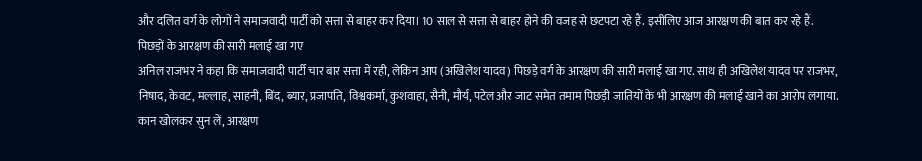और दलित वर्ग के लोगों ने समाजवादी पार्टी को सत्ता से बाहर कर दिया। 10 साल से सत्ता से बाहर होने की वजह से छटपटा रहे हैं. इसीलिए आज आरक्षण की बात कर रहे हैं.
पिछड़ों के आरक्षण की सारी मलाई खा गए
अनिल राजभर ने कहा कि समाजवादी पार्टी चार बार सत्ता में रही, लेकिन आप (अखिलेश यादव) पिछड़े वर्ग के आरक्षण की सारी मलाई खा गए. साथ ही अखिलेश यादव पर राजभर, निषाद, केवट, मल्लाह, साहनी, बिंद, ब्यार, प्रजापति, विश्वकर्मा, कुशवाहा, सैनी, मौर्य, पटेल और जाट समेत तमाम पिछड़ी जातियों के भी आरक्षण की मलाई खाने का आरोप लगाया.
कान खोलकर सुन लें, आरक्षण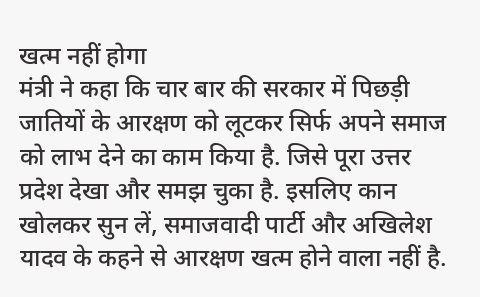खत्म नहीं होगा
मंत्री ने कहा कि चार बार की सरकार में पिछड़ी जातियों के आरक्षण को लूटकर सिर्फ अपने समाज को लाभ देने का काम किया है. जिसे पूरा उत्तर प्रदेश देखा और समझ चुका है. इसलिए कान खोलकर सुन लें, समाजवादी पार्टी और अखिलेश यादव के कहने से आरक्षण खत्म होने वाला नहीं है.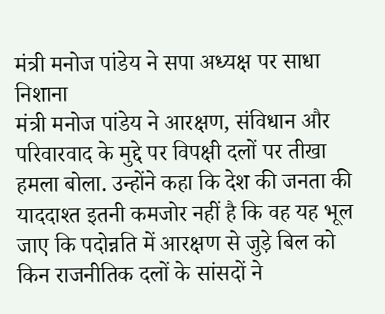मंत्री मनोज पांडेय ने सपा अध्यक्ष पर साधा निशाना
मंत्री मनोज पांडेय ने आरक्षण, संविधान और परिवारवाद के मुद्दे पर विपक्षी दलों पर तीखा हमला बोला. उन्होंने कहा कि देश की जनता की याददाश्त इतनी कमजोर नहीं है कि वह यह भूल जाए कि पदोन्नति में आरक्षण से जुड़े बिल को किन राजनीतिक दलों के सांसदों ने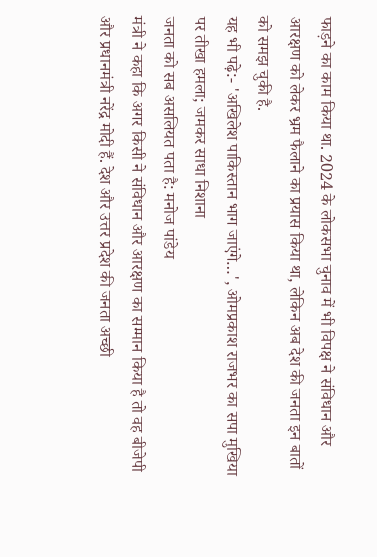फाड़ने का काम किया था. 2024 के लोकसभा चुनाव में भी विपक्ष ने संविधान और आरक्षण को लेकर भ्रम फैलाने का प्रयास किया था, लेकिन अब देश की जनता इन बातों को समझ चुकी है.
यह भी पढ़े:- 'अखिलेश पाकिस्तान भाग जाएंगे…', ओमप्रकाश राजभर का सपा मुखिया पर तीखा हमला; जमकर साधा निशाना
जनता को सब असलियत पता है: मनोज पांडेय
मंत्री ने कहा कि अगर किसी ने संविधान और आरक्षण का सम्मान किया है तो वह बीजेपी और प्रधानमंत्री नरेंद्र मोदी हैं. देश और उत्तर प्रदेश की जनता अच्छी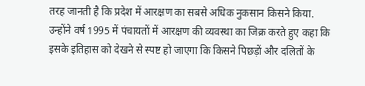तरह जानती है कि प्रदेश में आरक्षण का सबसे अधिक नुकसान किसने किया. उन्होंने वर्ष 1995 में पंचायतों में आरक्षण की व्यवस्था का जिक्र करते हुए कहा कि इसके इतिहास को देखने से स्पष्ट हो जाएगा कि किसने पिछड़ों और दलितों के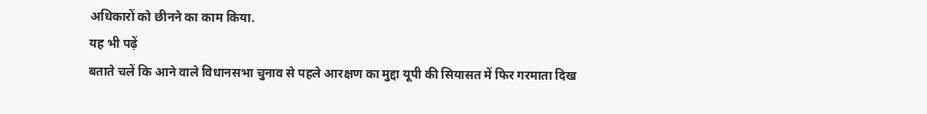अधिकारों को छीनने का काम किया.
यह भी पढ़ें
बताते चलें कि आने वाले विधानसभा चुनाव से पहले आरक्षण का मुद्दा यूपी की सियासत में फिर गरमाता दिख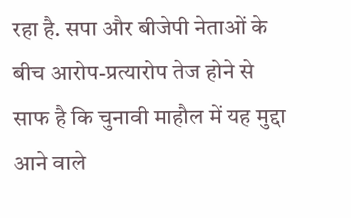रहा है. सपा और बीजेपी नेताओं के बीच आरोप-प्रत्यारोप तेज होने से साफ है कि चुनावी माहौल में यह मुद्दा आने वाले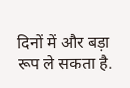दिनों में और बड़ा रूप ले सकता है.